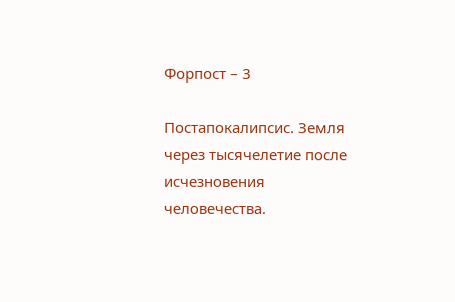Форпост – 3

Постапокалипсис. Земля через тысячелетие после исчезновения человечества.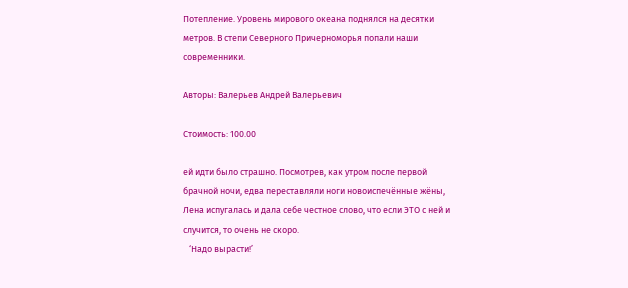Потепление. Уровень мирового океана поднялся на десятки метров. В степи Северного Причерноморья попали наши современники.

Авторы: Валерьев Андрей Валерьевич

Стоимость: 100.00

ей идти было страшно. Посмотрев, как утром после первой брачной ночи, едва переставляли ноги новоиспечённые жёны, Лена испугалась и дала себе честное слово, что если ЭТО с ней и случится, то очень не скоро.
   ‘Надо вырасти!’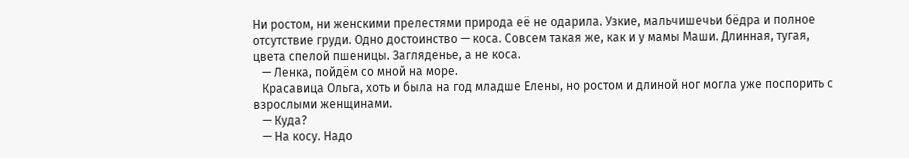Ни ростом, ни женскими прелестями природа её не одарила. Узкие, мальчишечьи бёдра и полное отсутствие груди. Одно достоинство — коса. Совсем такая же, как и у мамы Маши. Длинная, тугая, цвета спелой пшеницы. Загляденье, а не коса.
   — Ленка, пойдём со мной на море.
   Красавица Ольга, хоть и была на год младше Елены, но ростом и длиной ног могла уже поспорить с взрослыми женщинами.
   — Куда?
   — На косу. Надо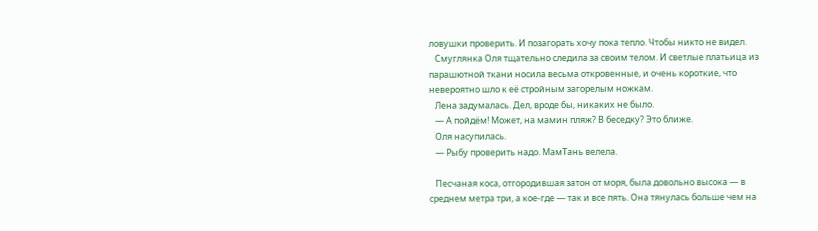ловушки проверить. И позагорать хочу пока тепло. Чтобы никто не видел.
   Смуглянка Оля тщательно следила за своим телом. И светлые платьица из парашютной ткани носила весьма откровенные, и очень короткие, что невероятно шло к её стройным загорелым ножкам.
   Лена задумалась. Дел, вроде бы, никаких не было.
   — А пойдём! Может, на мамин пляж? В беседку? Это ближе.
   Оля насупилась.
   — Рыбу проверить надо. МамТань велела.

   Песчаная коса, отгородившая затон от моря, была довольно высока — в среднем метра три, а кое-где — так и все пять. Она тянулась больше чем на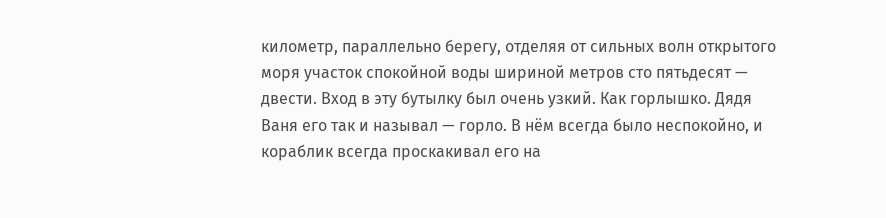километр, параллельно берегу, отделяя от сильных волн открытого моря участок спокойной воды шириной метров сто пятьдесят — двести. Вход в эту бутылку был очень узкий. Как горлышко. Дядя Ваня его так и называл — горло. В нём всегда было неспокойно, и кораблик всегда проскакивал его на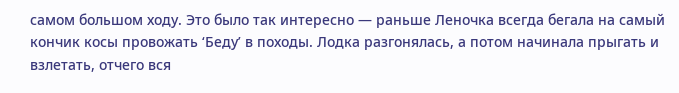самом большом ходу. Это было так интересно — раньше Леночка всегда бегала на самый кончик косы провожать ‘Беду’ в походы. Лодка разгонялась, а потом начинала прыгать и взлетать, отчего вся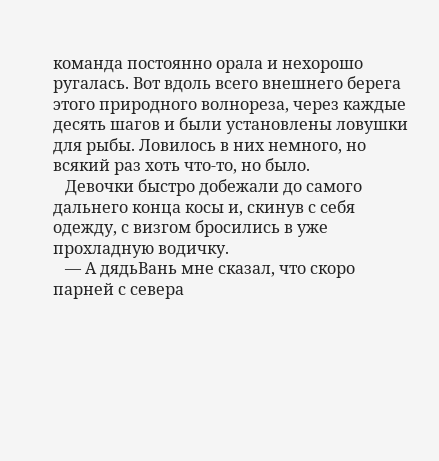команда постоянно орала и нехорошо ругалась. Вот вдоль всего внешнего берега этого природного волнореза, через каждые десять шагов и были установлены ловушки для рыбы. Ловилось в них немного, но всякий раз хоть что-то, но было.
   Девочки быстро добежали до самого дальнего конца косы и, скинув с себя одежду, с визгом бросились в уже прохладную водичку.
   — А дядьВань мне сказал, что скоро парней с севера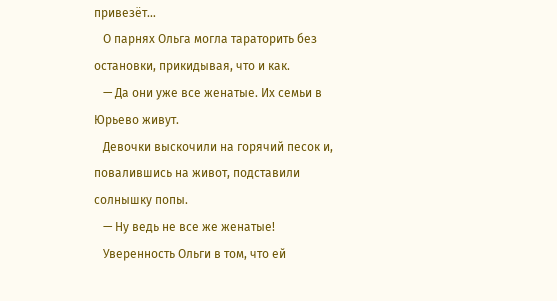привезёт…
   О парнях Ольга могла тараторить без остановки, прикидывая, что и как.
   — Да они уже все женатые. Их семьи в Юрьево живут.
   Девочки выскочили на горячий песок и, повалившись на живот, подставили солнышку попы.
   — Ну ведь не все же женатые!
   Уверенность Ольги в том, что ей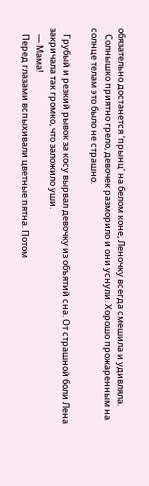обязательно достанется ‘прынц’ на белом коне, Леночку всегда смешила и удивляла.
   Солнышко приятно грело, девочек разморило и они уснули. Хорошо прожаренным на солнце телам это было не страшно.

   Грубый и резкий рывок за косу вырвал девочку из объятий сна. От страшной боли Лена закричала так громко, что заложило уши.
   — Мама!
   Перед глазами вспыхивали цветные пятна. Потом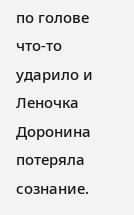по голове что-то ударило и Леночка Доронина потеряла сознание.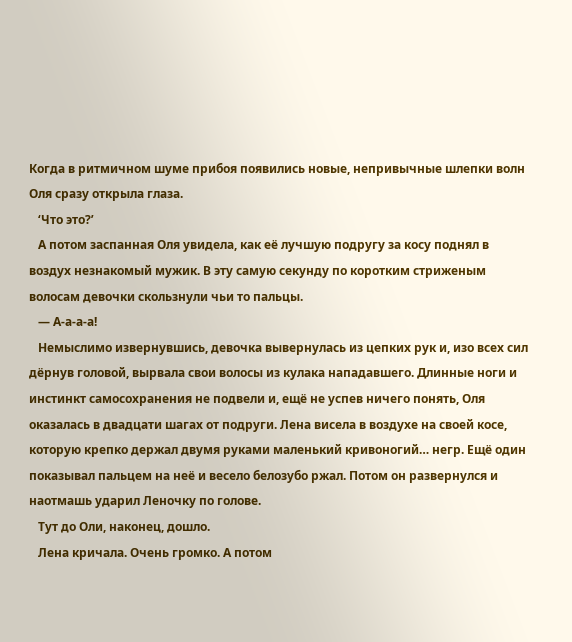Когда в ритмичном шуме прибоя появились новые, непривычные шлепки волн Оля сразу открыла глаза.
   ‘Что это?’
   А потом заспанная Оля увидела, как её лучшую подругу за косу поднял в воздух незнакомый мужик. В эту самую секунду по коротким стриженым волосам девочки скользнули чьи то пальцы.
   — А-а-а-а!
   Немыслимо извернувшись, девочка вывернулась из цепких рук и, изо всех сил дёрнув головой, вырвала свои волосы из кулака нападавшего. Длинные ноги и инстинкт самосохранения не подвели и, ещё не успев ничего понять, Оля оказалась в двадцати шагах от подруги. Лена висела в воздухе на своей косе, которую крепко держал двумя руками маленький кривоногий… негр. Ещё один показывал пальцем на неё и весело белозубо ржал. Потом он развернулся и наотмашь ударил Леночку по голове.
   Тут до Оли, наконец, дошло.
   Лена кричала. Очень громко. А потом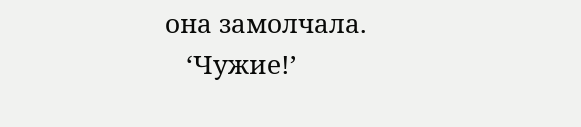она замолчала.
   ‘Чужие!’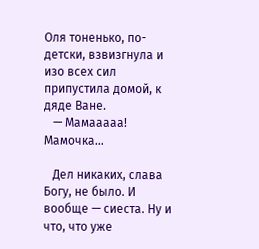Оля тоненько, по-детски, взвизгнула и изо всех сил припустила домой, к дяде Ване.
   — Мамааааа! Мамочка…

   Дел никаких, слава Богу, не было. И вообще — сиеста. Ну и что, что уже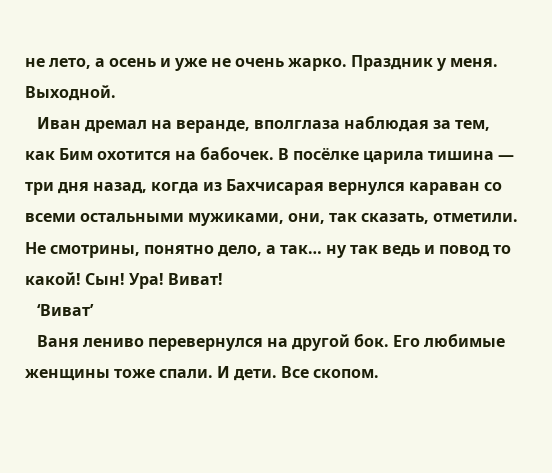не лето, а осень и уже не очень жарко. Праздник у меня. Выходной.
   Иван дремал на веранде, вполглаза наблюдая за тем, как Бим охотится на бабочек. В посёлке царила тишина — три дня назад, когда из Бахчисарая вернулся караван со всеми остальными мужиками, они, так сказать, отметили. Не смотрины, понятно дело, а так… ну так ведь и повод то какой! Сын! Ура! Виват!
   ‘Виват’
   Ваня лениво перевернулся на другой бок. Его любимые женщины тоже спали. И дети. Все скопом.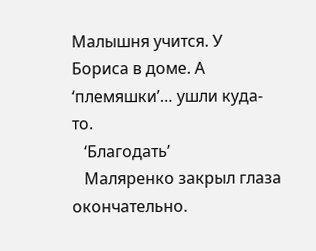Малышня учится. У Бориса в доме. А ‘племяшки’… ушли куда-то.
   ‘Благодать’
   Маляренко закрыл глаза окончательно.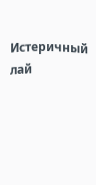Истеричный лай